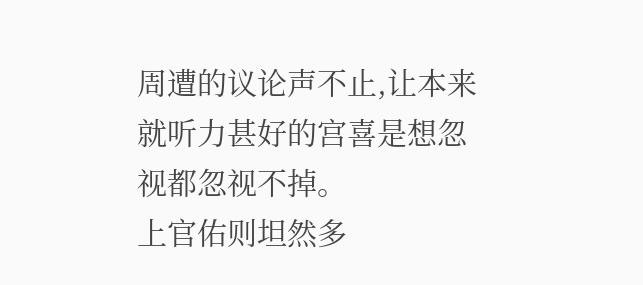周遭的议论声不止,让本来就听力甚好的宫喜是想忽视都忽视不掉。
上官佑则坦然多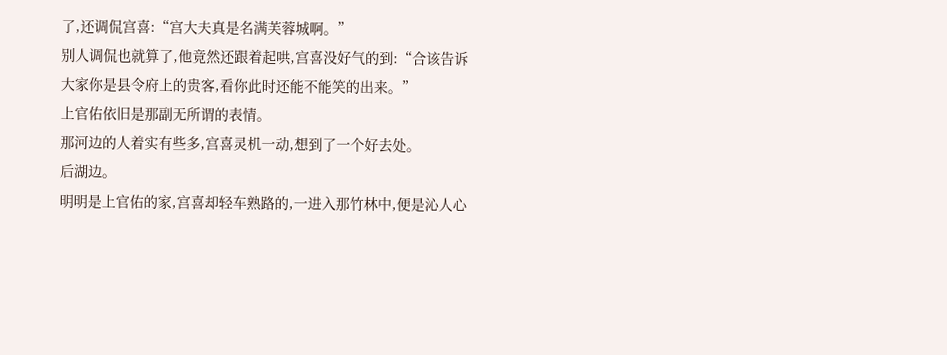了,还调侃宫喜:“宫大夫真是名满芙蓉城啊。”
别人调侃也就算了,他竟然还跟着起哄,宫喜没好气的到:“合该告诉大家你是县令府上的贵客,看你此时还能不能笑的出来。”
上官佑依旧是那副无所谓的表情。
那河边的人着实有些多,宫喜灵机一动,想到了一个好去处。
后湖边。
明明是上官佑的家,宫喜却轻车熟路的,一进入那竹林中,便是沁人心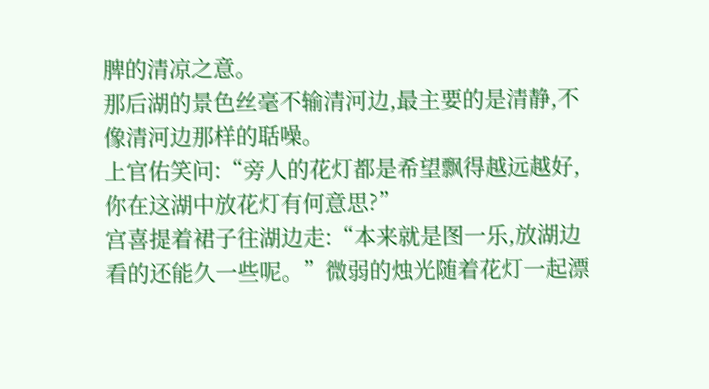脾的清凉之意。
那后湖的景色丝毫不输清河边,最主要的是清静,不像清河边那样的聒噪。
上官佑笑问:“旁人的花灯都是希望飘得越远越好,你在这湖中放花灯有何意思?”
宫喜提着裙子往湖边走:“本来就是图一乐,放湖边看的还能久一些呢。”微弱的烛光随着花灯一起漂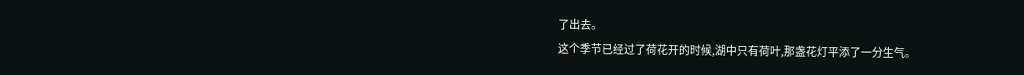了出去。
这个季节已经过了荷花开的时候,湖中只有荷叶,那盏花灯平添了一分生气。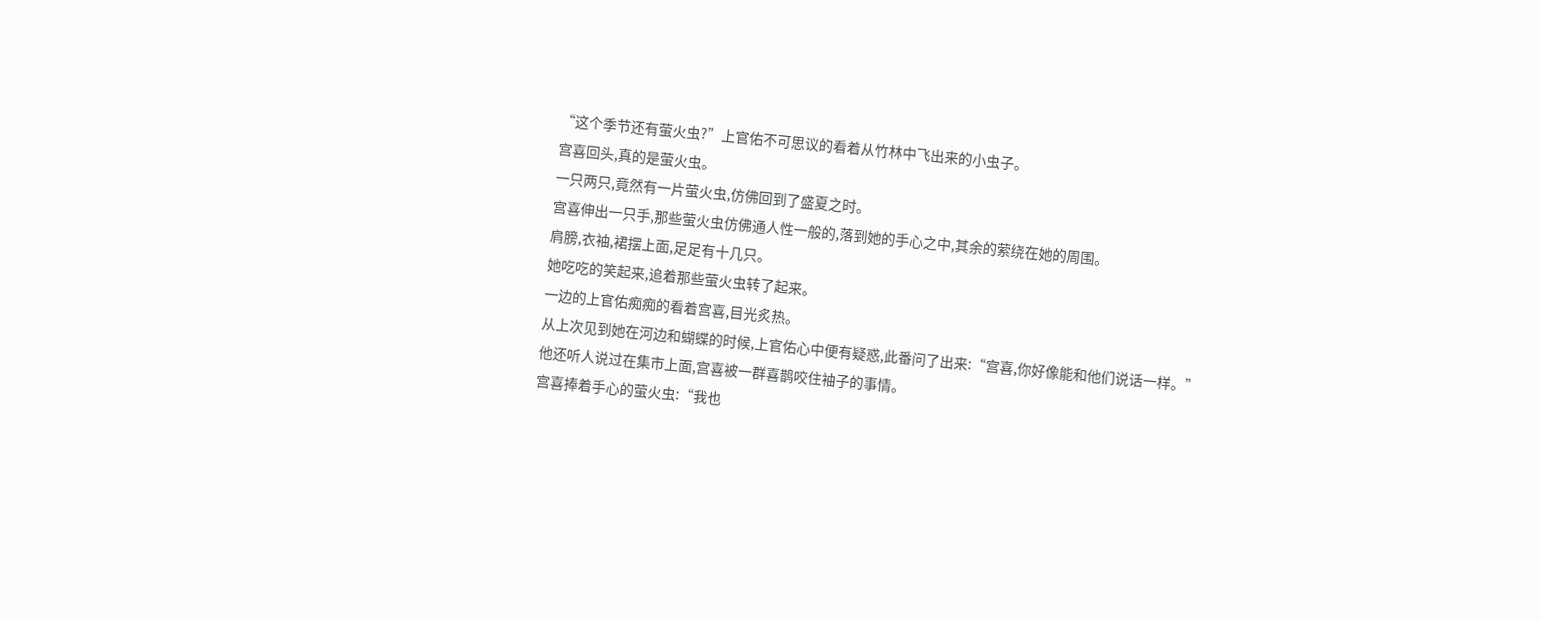“这个季节还有萤火虫?”上官佑不可思议的看着从竹林中飞出来的小虫子。
宫喜回头,真的是萤火虫。
一只两只,竟然有一片萤火虫,仿佛回到了盛夏之时。
宫喜伸出一只手,那些萤火虫仿佛通人性一般的,落到她的手心之中,其余的萦绕在她的周围。
肩膀,衣袖,裙摆上面,足足有十几只。
她吃吃的笑起来,追着那些萤火虫转了起来。
一边的上官佑痴痴的看着宫喜,目光炙热。
从上次见到她在河边和蝴蝶的时候,上官佑心中便有疑惑,此番问了出来:“宫喜,你好像能和他们说话一样。”
他还听人说过在集市上面,宫喜被一群喜鹊咬住袖子的事情。
宫喜捧着手心的萤火虫:“我也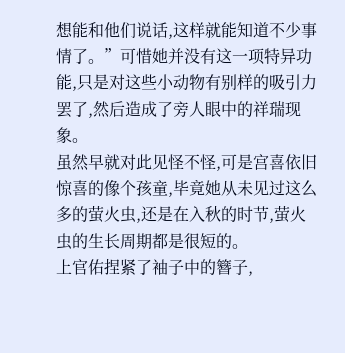想能和他们说话,这样就能知道不少事情了。”可惜她并没有这一项特异功能,只是对这些小动物有别样的吸引力罢了,然后造成了旁人眼中的祥瑞现象。
虽然早就对此见怪不怪,可是宫喜依旧惊喜的像个孩童,毕竟她从未见过这么多的萤火虫,还是在入秋的时节,萤火虫的生长周期都是很短的。
上官佑捏紧了袖子中的簪子,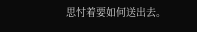思忖着要如何送出去。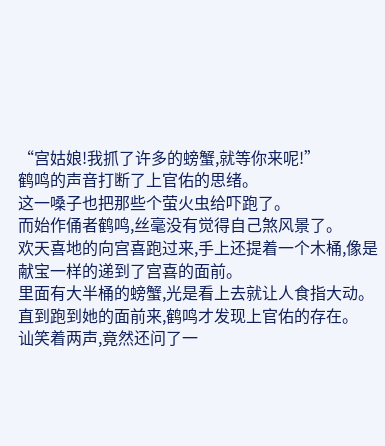“宫姑娘!我抓了许多的螃蟹,就等你来呢!”
鹤鸣的声音打断了上官佑的思绪。
这一嗓子也把那些个萤火虫给吓跑了。
而始作俑者鹤鸣,丝毫没有觉得自己煞风景了。
欢天喜地的向宫喜跑过来,手上还提着一个木桶,像是献宝一样的递到了宫喜的面前。
里面有大半桶的螃蟹,光是看上去就让人食指大动。
直到跑到她的面前来,鹤鸣才发现上官佑的存在。
讪笑着两声,竟然还问了一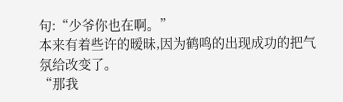句:“少爷你也在啊。”
本来有着些许的暧昧,因为鹤鸣的出现成功的把气氛给改变了。
“那我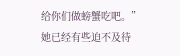给你们做螃蟹吃吧。”她已经有些迫不及待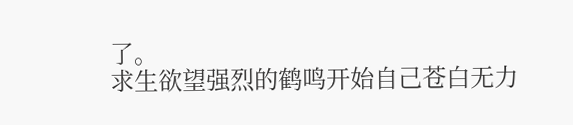了。
求生欲望强烈的鹤鸣开始自己苍白无力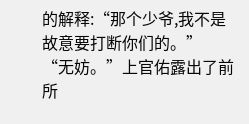的解释:“那个少爷,我不是故意要打断你们的。”
“无妨。”上官佑露出了前所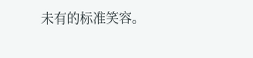未有的标准笑容。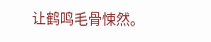让鹤鸣毛骨悚然。